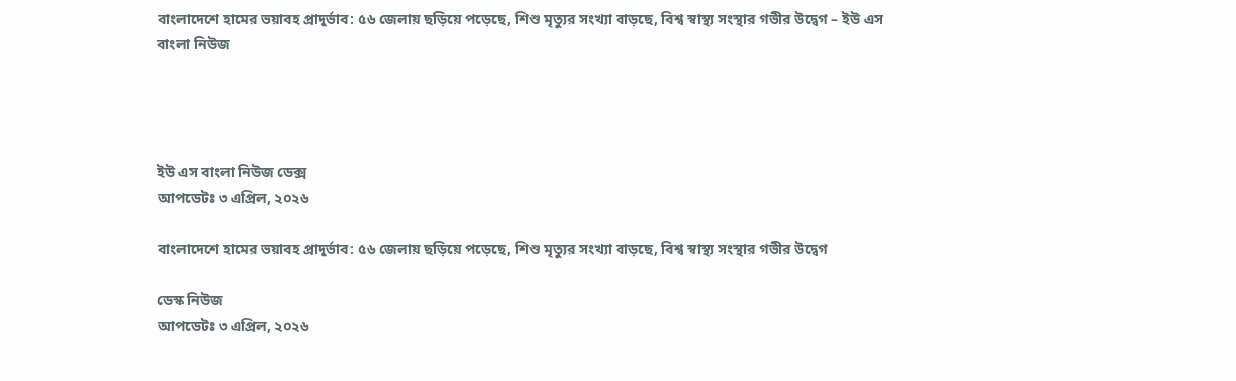বাংলাদেশে হামের ভয়াবহ প্রাদুর্ভাব: ৫৬ জেলায় ছড়িয়ে পড়েছে, শিশু মৃত্যুর সংখ্যা বাড়ছে, বিশ্ব স্বাস্থ্য সংস্থার গভীর উদ্বেগ – ইউ এস বাংলা নিউজ




ইউ এস বাংলা নিউজ ডেক্স
আপডেটঃ ৩ এপ্রিল, ২০২৬

বাংলাদেশে হামের ভয়াবহ প্রাদুর্ভাব: ৫৬ জেলায় ছড়িয়ে পড়েছে, শিশু মৃত্যুর সংখ্যা বাড়ছে, বিশ্ব স্বাস্থ্য সংস্থার গভীর উদ্বেগ

ডেস্ক নিউজ
আপডেটঃ ৩ এপ্রিল, ২০২৬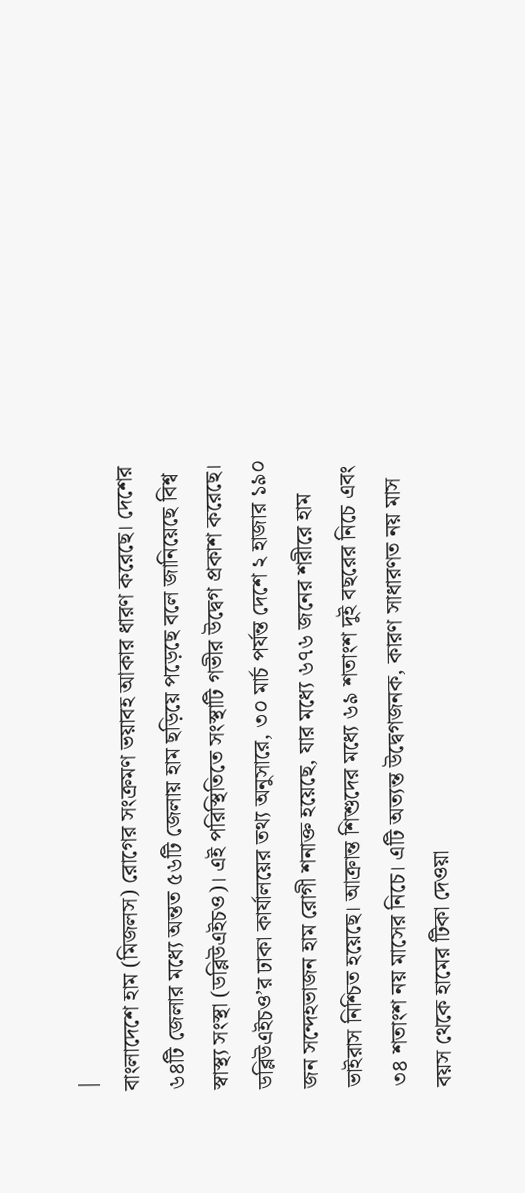|
বাংলাদেশে হাম (মিজলস) রোগের সংক্রমণ ভয়াবহ আকার ধারণ করেছে। দেশের ৬৪টি জেলার মধ্যে অন্তত ৫৬টি জেলায় হাম ছড়িয়ে পড়েছে বলে জানিয়েছে বিশ্ব স্বাস্থ্য সংস্থা (ডব্লিউএইচও)। এই পরিস্থিতিতে সংস্থাটি গভীর উদ্বেগ প্রকাশ করেছে। ডব্লিউএইচও’র ঢাকা কার্যালয়ের তথ্য অনুসারে, ৩০ মার্চ পর্যন্ত দেশে ২ হাজার ১৯০ জন সন্দেহভাজন হাম রোগী শনাক্ত হয়েছে, যার মধ্যে ৬৭৬ জনের শরীরে হাম ভাইরাস নিশ্চিত হয়েছে। আক্রান্ত শিশুদের মধ্যে ৬৯ শতাংশ দুই বছরের নিচে এবং ৩৪ শতাংশ নয় মাসের নিচে। এটি অত্যন্ত উদ্বেগজনক, কারণ সাধারণত নয় মাস বয়স থেকে হামের টিকা দেওয়া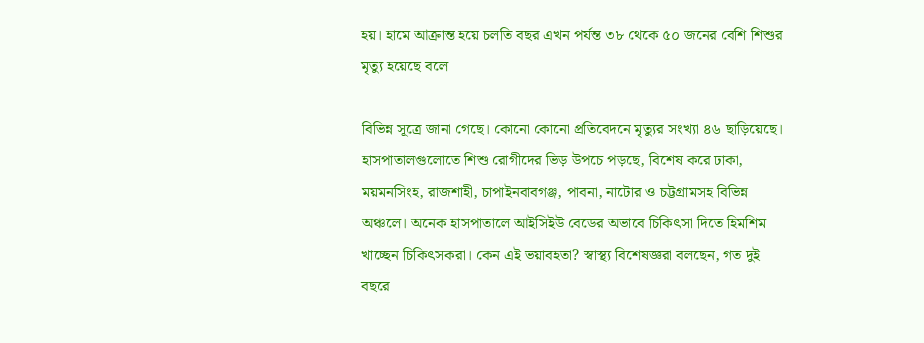হয়। হামে আক্রান্ত হয়ে চলতি বছর এখন পর্যন্ত ৩৮ থেকে ৫০ জনের বেশি শিশুর মৃত্যু হয়েছে বলে

বিভিন্ন সূত্রে জানা গেছে। কোনো কোনো প্রতিবেদনে মৃত্যুর সংখ্যা ৪৬ ছাড়িয়েছে। হাসপাতালগুলোতে শিশু রোগীদের ভিড় উপচে পড়ছে, বিশেষ করে ঢাকা, ময়মনসিংহ, রাজশাহী, চাপাইনবাবগঞ্জ, পাবনা, নাটোর ও চট্টগ্রামসহ বিভিন্ন অঞ্চলে। অনেক হাসপাতালে আইসিইউ বেডের অভাবে চিকিৎসা দিতে হিমশিম খাচ্ছেন চিকিৎসকরা। কেন এই ভয়াবহতা? স্বাস্থ্য বিশেষজ্ঞরা বলছেন, গত দুই বছরে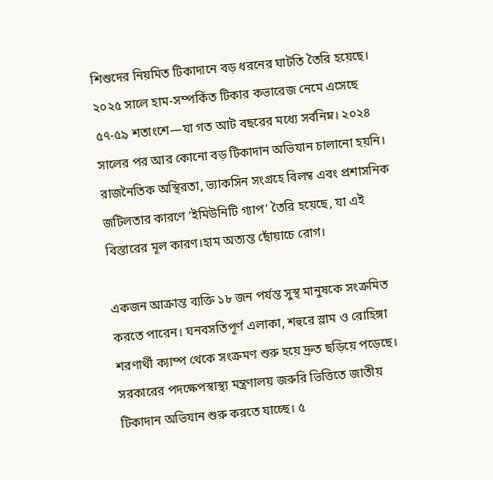শিশুদের নিয়মিত টিকাদানে বড় ধরনের ঘাটতি তৈরি হয়েছে। ২০২৫ সালে হাম-সম্পর্কিত টিকার কভারেজ নেমে এসেছে ৫৭-৫৯ শতাংশে—যা গত আট বছরের মধ্যে সর্বনিম্ন। ২০২৪ সালের পর আর কোনো বড় টিকাদান অভিযান চালানো হয়নি। রাজনৈতিক অস্থিরতা, ভ্যাকসিন সংগ্রহে বিলম্ব এবং প্রশাসনিক জটিলতার কারণে ‘ইমিউনিটি গ্যাপ’ তৈরি হয়েছে, যা এই বিস্তারের মূল কারণ।হাম অত্যন্ত ছোঁয়াচে রোগ।

একজন আক্রান্ত ব্যক্তি ১৮ জন পর্যন্ত সুস্থ মানুষকে সংক্রমিত করতে পারেন। ঘনবসতিপূর্ণ এলাকা, শহুরে স্লাম ও রোহিঙ্গা শরণার্থী ক্যাম্প থেকে সংক্রমণ শুরু হয়ে দ্রুত ছড়িয়ে পড়েছে। সরকারের পদক্ষেপস্বাস্থ্য মন্ত্রণালয় জরুরি ভিত্তিতে জাতীয় টিকাদান অভিযান শুরু করতে যাচ্ছে। ৫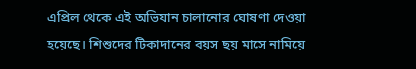এপ্রিল থেকে এই অভিযান চালানোর ঘোষণা দেওয়া হয়েছে। শিশুদের টিকাদানের বয়স ছয় মাসে নামিয়ে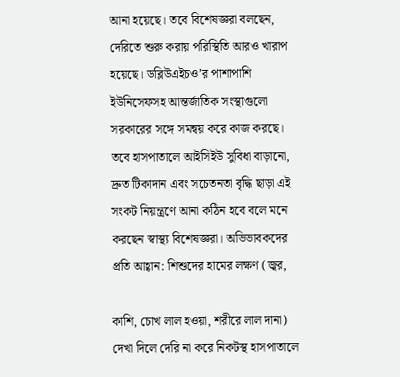আনা হয়েছে। তবে বিশেষজ্ঞরা বলছেন, দেরিতে শুরু করায় পরিস্থিতি আরও খারাপ হয়েছে। ডব্লিউএইচও’র পাশাপাশি ইউনিসেফসহ আন্তর্জাতিক সংস্থাগুলো সরকারের সঙ্গে সমন্বয় করে কাজ করছে। তবে হাসপাতালে আইসিইউ সুবিধা বাড়ানো, দ্রুত টিকাদান এবং সচেতনতা বৃদ্ধি ছাড়া এই সংকট নিয়ন্ত্রণে আনা কঠিন হবে বলে মনে করছেন স্বাস্থ্য বিশেষজ্ঞরা। অভিভাবকদের প্রতি আহ্বান: শিশুদের হামের লক্ষণ (জ্বর,

কাশি, চোখ লাল হওয়া, শরীরে লাল দানা) দেখা দিলে দেরি না করে নিকটস্থ হাসপাতালে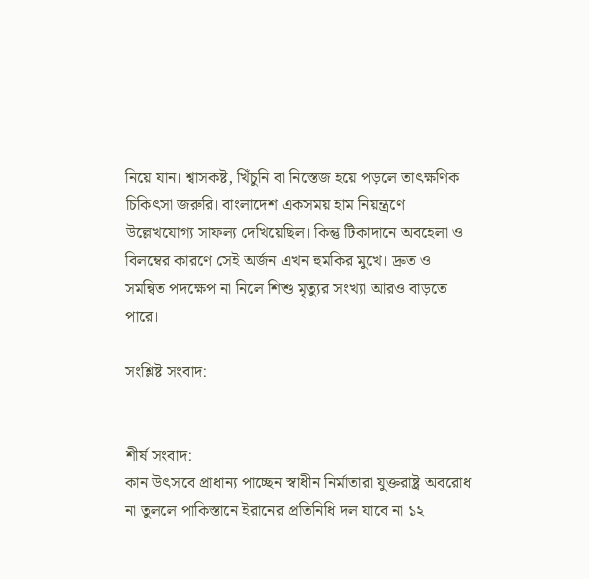নিয়ে যান। শ্বাসকষ্ট, খিঁচুনি বা নিস্তেজ হয়ে পড়লে তাৎক্ষণিক চিকিৎসা জরুরি। বাংলাদেশ একসময় হাম নিয়ন্ত্রণে উল্লেখযোগ্য সাফল্য দেখিয়েছিল। কিন্তু টিকাদানে অবহেলা ও বিলম্বের কারণে সেই অর্জন এখন হুমকির মুখে। দ্রুত ও সমন্বিত পদক্ষেপ না নিলে শিশু মৃত্যুর সংখ্যা আরও বাড়তে পারে।

সংশ্লিষ্ট সংবাদ:


শীর্ষ সংবাদ:
কান উৎসবে প্রাধান্য পাচ্ছেন স্বাধীন নির্মাতারা যুক্তরাষ্ট্র অবরোধ না তুললে পাকিস্তানে ইরানের প্রতিনিধি দল যাবে না ১২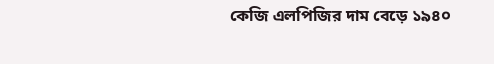কেজি এলপিজির দাম বেড়ে ১৯৪০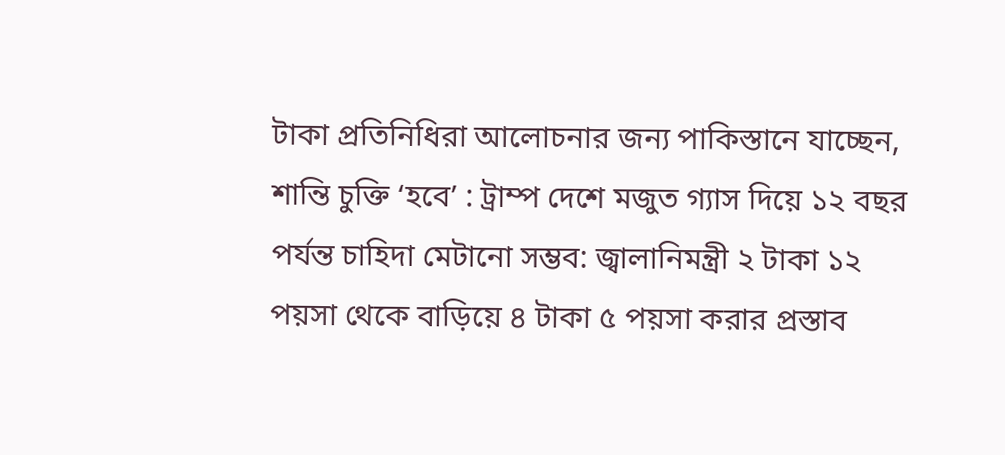টাকা প্রতিনিধিরা আলোচনার জন্য পাকিস্তানে যাচ্ছেন, শান্তি চুক্তি ‘হবে’ : ট্রাম্প দেশে মজুত গ্যাস দিয়ে ১২ বছর পর্যন্ত চাহিদা মেটানো সম্ভব: জ্বালানিমন্ত্রী ২ টাকা ১২ পয়সা থেকে বাড়িয়ে ৪ টাকা ৫ পয়সা করার প্রস্তাব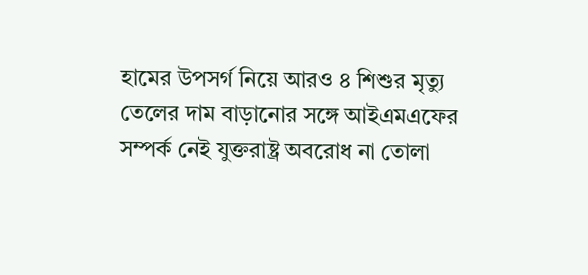হামের উপসর্গ নিয়ে আরও ৪ শিশুর মৃত্যু তেলের দাম বাড়ানোর সঙ্গে আইএমএফের সম্পর্ক নেই যুক্তরাষ্ট্র অবরোধ না তোলা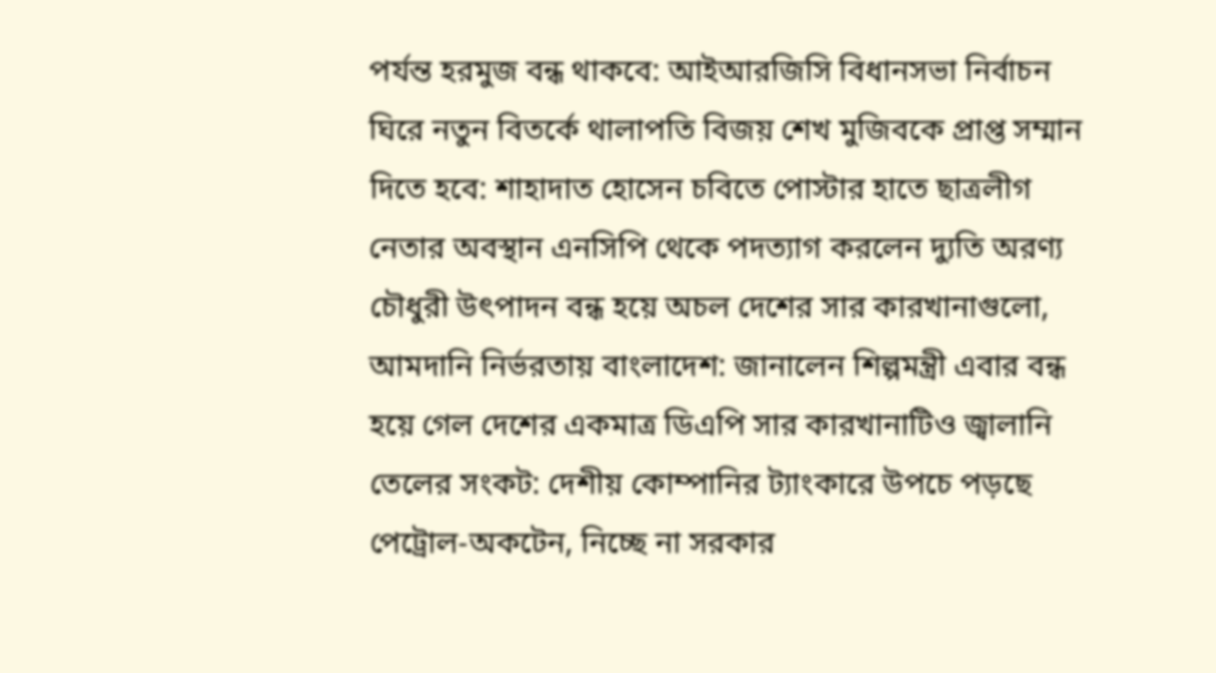পর্যন্ত হরমুজ বন্ধ থাকবে: আইআরজিসি বিধানসভা নির্বাচন ঘিরে নতুন বিতর্কে থালাপতি বিজয় শেখ মুজিবকে প্রাপ্ত সম্মান দিতে হবে: শাহাদাত হোসেন চবিতে পোস্টার হাতে ছাত্রলীগ নেতার অবস্থান এনসিপি থেকে পদত্যাগ করলেন দ্যুতি অরণ্য চৌধুরী উৎপাদন বন্ধ হয়ে অচল দেশের সার কারখানাগুলো, আমদানি নির্ভরতায় বাংলাদেশ: জানালেন শিল্পমন্ত্রী এবার বন্ধ হয়ে গেল দেশের একমাত্র ডিএপি সার কারখানাটিও জ্বালানি তেলের সংকট: দেশীয় কোম্পানির ট্যাংকারে উপচে পড়ছে পেট্রোল-অকটেন, নিচ্ছে না সরকার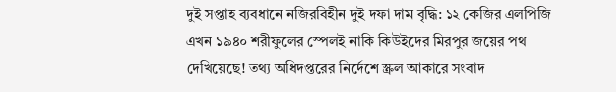দুই সপ্তাহ ব্যবধানে নজিরবিহীন দুই দফা দাম বৃদ্ধি: ১২ কেজির এলপিজি এখন ১৯৪০ শরীফুলের স্পেলই নাকি কিউইদের মিরপুর জয়ের পথ দেখিয়েছে! তথ্য অধিদপ্তরের নির্দেশে স্ক্রল আকারে সংবাদ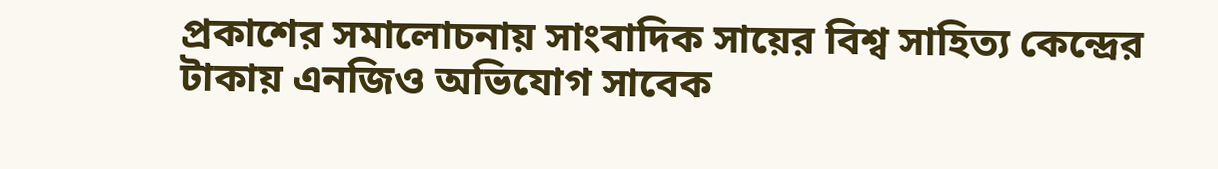প্রকাশের সমালোচনায় সাংবাদিক সায়ের বিশ্ব সাহিত্য কেন্দ্রের টাকায় এনজিও অভিযোগ সাবেক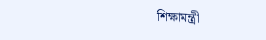শিক্ষামন্ত্রী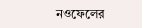নওফেলের